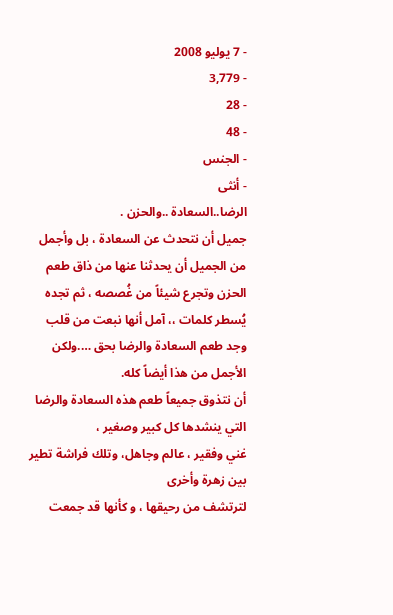- 7 يوليو 2008
- 3,779
- 28
- 48
- الجنس
- أنثى
الرضا..السعادة ..والحزن .
جميل أن نتحدث عن السعادة ، بل وأجمل من الجميل أن يحدثنا عنها من ذاق طعم
الحزن وتجرع شيئاً من غُصصه ، ثم تجده يُسطر كلمات ،، آمل أنها نبعت من قلب
وجد طعم السعادة والرضا بحق ….ولكن الأجمل من هذا أيضاً كله.
أن نتذوق جميعاً طعم هذه السعادة والرضا التي ينشدها كل كبير وصغير ،
غني وفقير ، عالم وجاهل، وتلك فراشة تطير بين زهرة وأخرى
لترتشف من رحيقها ، و كأنها قد جمعت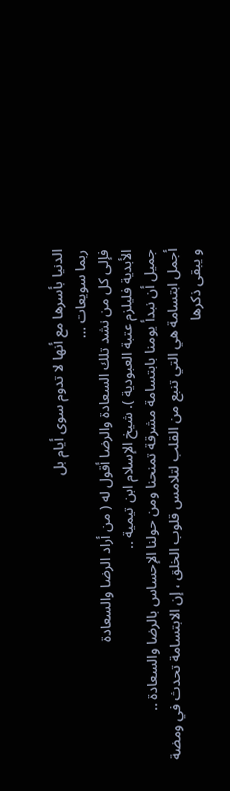الدنيا بأسرها مع أنها لا تدوم سوى أيام بل
ربما سويعات …
فإلى كل من نشد تلك السعادة والرضا أقول له ( من أراد الرضا والسعادة
الأبدية فليلزم عتبة العبودية ). شيخ الإسلام ابن تيمية ..
جميل أن نبدأ يومنا بابتسامة مشرقة تمنحنا ومن حولنا الإحساس بالرضا والسعادة ..
أجمل ابتسامة هي التي تنبع من القلب لتلامس قلوب الخلق ، إن الابتسامة تحدث في ومضة
و يبقى ذكرها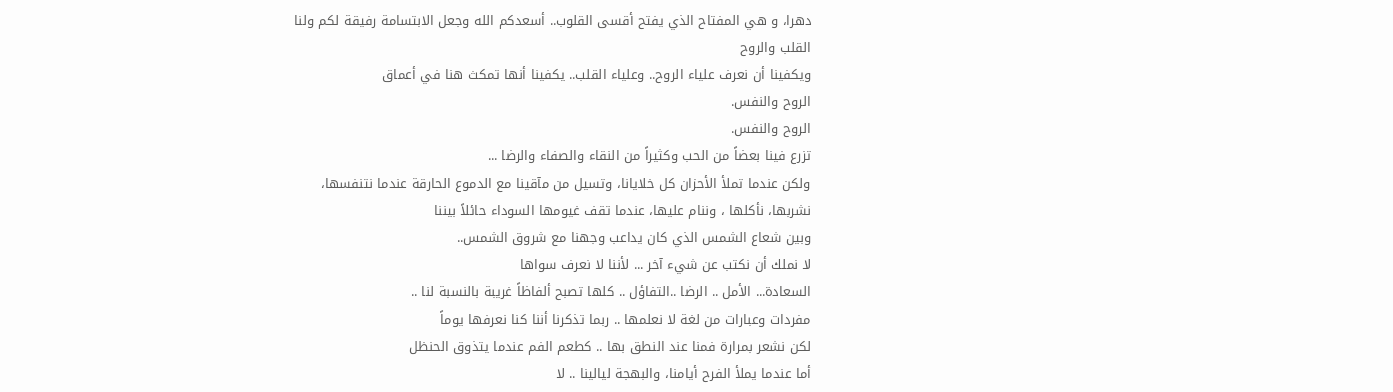دهرا، و هي المفتاح الذي يفتح أقسى القلوب.. أسعدكم الله وجعل الابتسامة رفيقة لكم ولنا
القلب والروح
ويكفينا أن نعرف علياء الروح.. وعلياء القلب.. يكفينا أنها تمكث هنا في أعماق
الروح والنفس.
الروح والنفس.
تزرع فينا بعضاً من الحب وكثيراً من النقاء والصفاء والرضا ...
ولكن عندما تملأ الأحزان كل خلايانا، وتسيل من مآقينا مع الدموع الحارقة عندما نتنفسها،
نشربها، نأكلها ، وننام عليها، عندما تقف غيومها السوداء حائلاً بيننا
وبين شعاع الشمس الذي كان يداعب وجهنا مع شروق الشمس..
لا نملك أن نكتب عن شيء آخر ... لأننا لا نعرف سواها
السعادة... الأمل .. الرضا ..التفاؤل .. كلها تصبح ألفاظاً غريبة بالنسبة لنا ..
مفردات وعبارات من لغة لا نعلمها .. ربما تذكرنا أننا كنا نعرفها يوماً
لكن نشعر بمرارة فمنا عند النطق بها .. كطعم الفم عندما يتذوق الحنظل
أما عندما يملأ الفرح أيامنا، والبهجة ليالينا .. لا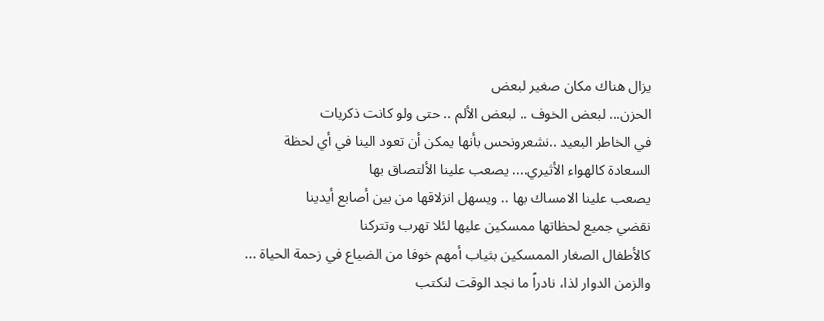يزال هناك مكان صغير لبعض
الحزن... لبعض الخوف .. لبعض الألم .. حتى ولو كانت ذكريات
في الخاطر البعيد ..نشعرونحس بأنها يمكن أن تعود الينا في أي لحظة
السعادة كالهواء الأثيري.... يصعب علينا الألتصاق بها
يصعب علينا الامساك بها .. ويسهل انزلاقها من بين أصابع أيدينا
نقضي جميع لحظاتها ممسكين عليها لئلا تهرب وتتركنا
كالأطفال الصغار الممسكين بثياب أمهم خوفا من الضياع في زحمة الحياة ...
والزمن الدوار لذا، نادراً ما نجد الوقت لنكتب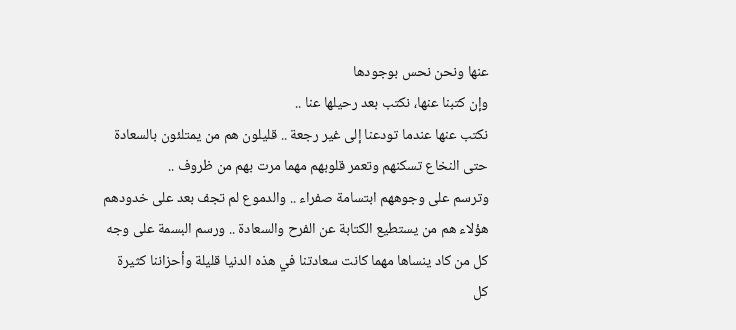عنها ونحن نحس بوجودها
وإن كتبنا عنها، نكتب بعد رحيلها عنا ..
نكتب عنها عندما تودعنا إلى غير رجعة .. قليلون هم من يمتلئون بالسعادة
حتى النخاع تسكنهم وتعمر قلوبهم مهما مرت بهم من ظروف ..
وترسم على وجوههم ابتسامة صفراء .. والدموع لم تجف بعد على خدودهم
هؤلاء هم من يستطيع الكتابة عن الفرح والسعادة .. ورسم البسمة على وجه
كل من كاد ينساها مهما كانت سعادتنا في هذه الدنيا قليلة وأحزاننا كثيرة
كل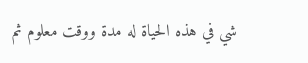شي في هذه الحياة له مدة ووقت معلوم ثم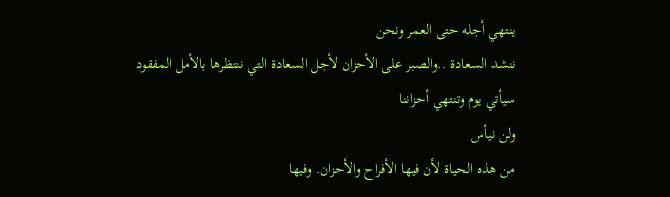ينتهي أجله حتى العمر ونحن
ننشد السعادة ..والصبر على الأحزان لأجل السعادة التي ننتظرها بالأمل المفقود
سيأتي يوم وتنتهي أحزاننا
ولن نيأس
من هذه الحياة لأن فيها الأفراح والأحزان. وفيها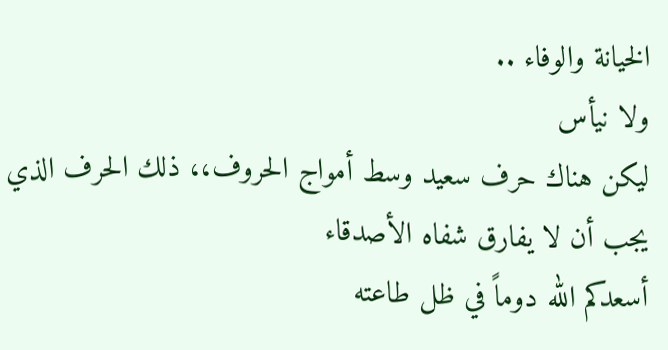الخيانة والوفاء ..
ولا نيأس
ليكن هناك حرف سعيد وسط أمواج الحروف،، ذلك الحرف الذي يجب أن لا يفارق شفاه الأصدقاء
أسعدكم الله دوماً في ظل طاعته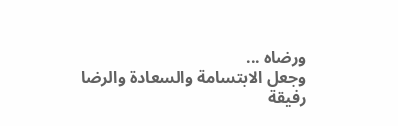ورضاه ...
وجعل الابتسامة والسعادة والرضا رفيقة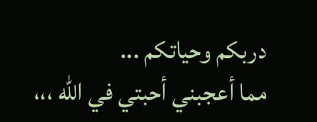دربكم وحياتكم ...
مما أعجبني أحبتي في الله ،،،